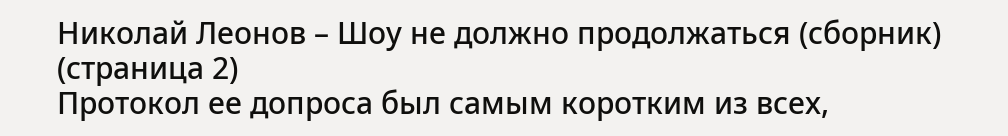Николай Леонов – Шоу не должно продолжаться (сборник) (страница 2)
Протокол ее допроса был самым коротким из всех,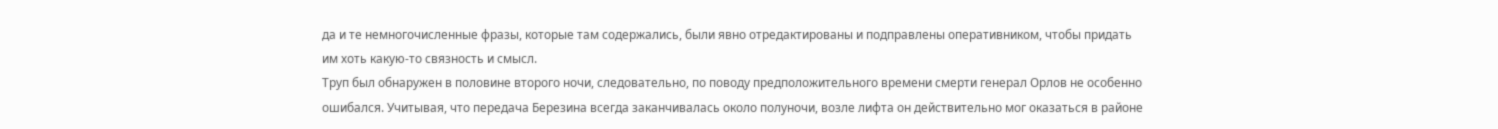да и те немногочисленные фразы, которые там содержались, были явно отредактированы и подправлены оперативником, чтобы придать им хоть какую-то связность и смысл.
Труп был обнаружен в половине второго ночи, следовательно, по поводу предположительного времени смерти генерал Орлов не особенно ошибался. Учитывая, что передача Березина всегда заканчивалась около полуночи, возле лифта он действительно мог оказаться в районе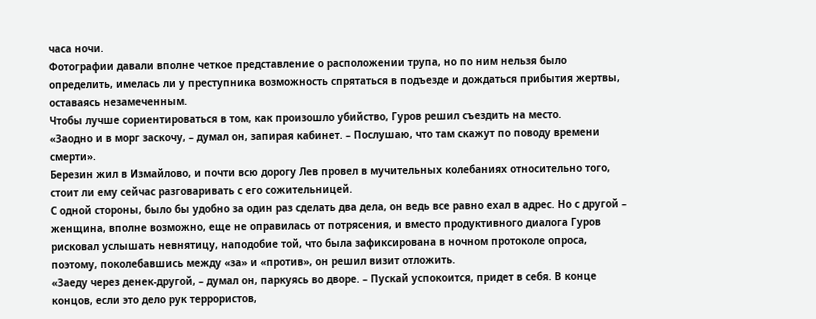часа ночи.
Фотографии давали вполне четкое представление о расположении трупа, но по ним нельзя было определить, имелась ли у преступника возможность спрятаться в подъезде и дождаться прибытия жертвы, оставаясь незамеченным.
Чтобы лучше сориентироваться в том, как произошло убийство, Гуров решил съездить на место.
«Заодно и в морг заскочу, – думал он, запирая кабинет. – Послушаю, что там скажут по поводу времени смерти».
Березин жил в Измайлово, и почти всю дорогу Лев провел в мучительных колебаниях относительно того, стоит ли ему сейчас разговаривать с его сожительницей.
С одной стороны, было бы удобно за один раз сделать два дела, он ведь все равно ехал в адрес. Но с другой – женщина, вполне возможно, еще не оправилась от потрясения, и вместо продуктивного диалога Гуров рисковал услышать невнятицу, наподобие той, что была зафиксирована в ночном протоколе опроса, поэтому, поколебавшись между «за» и «против», он решил визит отложить.
«Заеду через денек-другой, – думал он, паркуясь во дворе. – Пускай успокоится, придет в себя. В конце концов, если это дело рук террористов,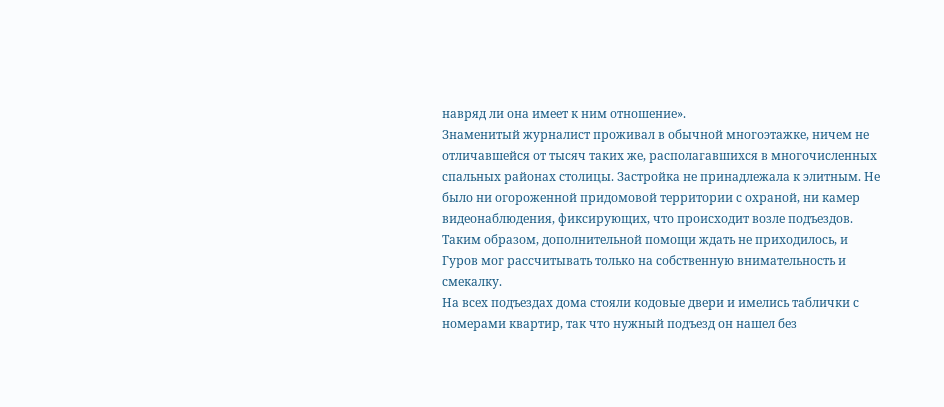навряд ли она имеет к ним отношение».
Знаменитый журналист проживал в обычной многоэтажке, ничем не отличавшейся от тысяч таких же, располагавшихся в многочисленных спальных районах столицы. Застройка не принадлежала к элитным. Не было ни огороженной придомовой территории с охраной, ни камер видеонаблюдения, фиксирующих, что происходит возле подъездов.
Таким образом, дополнительной помощи ждать не приходилось, и Гуров мог рассчитывать только на собственную внимательность и смекалку.
На всех подъездах дома стояли кодовые двери и имелись таблички с номерами квартир, так что нужный подъезд он нашел без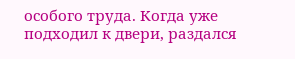особого труда. Когда уже подходил к двери, раздался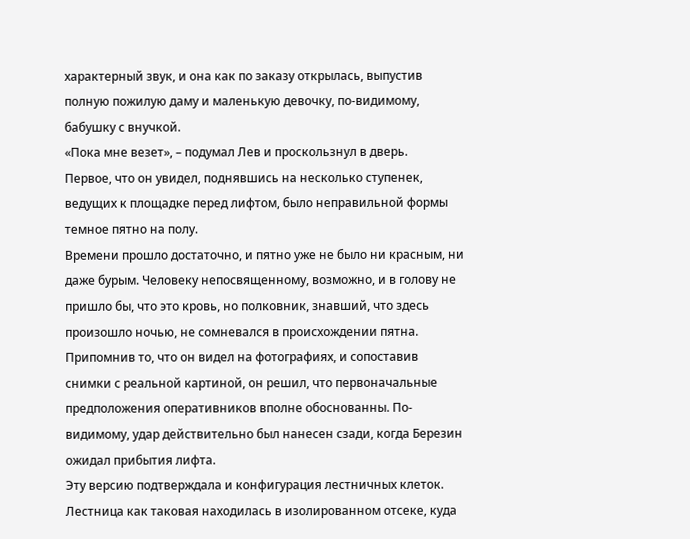характерный звук, и она как по заказу открылась, выпустив полную пожилую даму и маленькую девочку, по-видимому, бабушку с внучкой.
«Пока мне везет», – подумал Лев и проскользнул в дверь.
Первое, что он увидел, поднявшись на несколько ступенек, ведущих к площадке перед лифтом, было неправильной формы темное пятно на полу.
Времени прошло достаточно, и пятно уже не было ни красным, ни даже бурым. Человеку непосвященному, возможно, и в голову не пришло бы, что это кровь, но полковник, знавший, что здесь произошло ночью, не сомневался в происхождении пятна.
Припомнив то, что он видел на фотографиях, и сопоставив снимки с реальной картиной, он решил, что первоначальные предположения оперативников вполне обоснованны. По-видимому, удар действительно был нанесен сзади, когда Березин ожидал прибытия лифта.
Эту версию подтверждала и конфигурация лестничных клеток.
Лестница как таковая находилась в изолированном отсеке, куда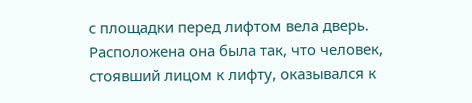с площадки перед лифтом вела дверь. Расположена она была так, что человек, стоявший лицом к лифту, оказывался к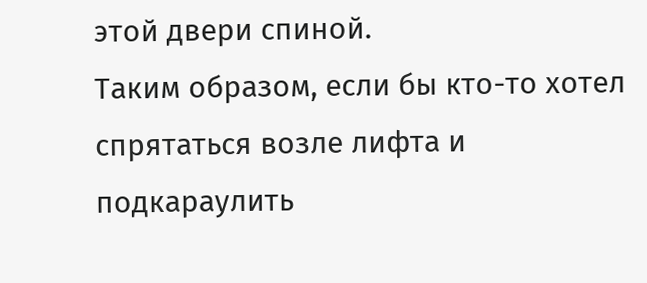этой двери спиной.
Таким образом, если бы кто-то хотел спрятаться возле лифта и подкараулить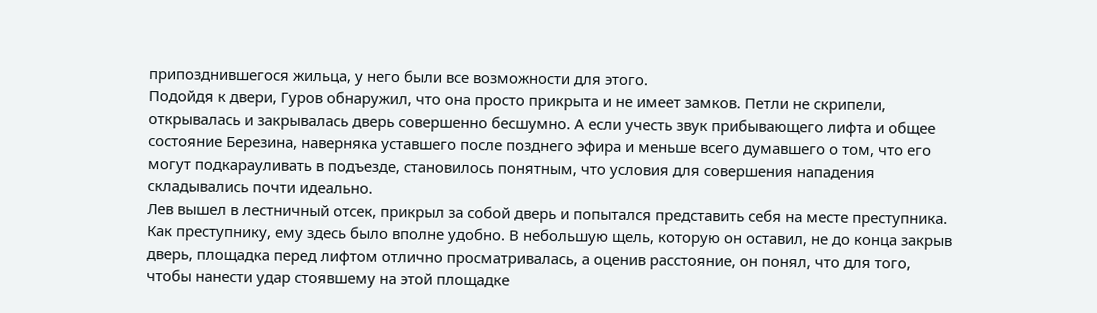припозднившегося жильца, у него были все возможности для этого.
Подойдя к двери, Гуров обнаружил, что она просто прикрыта и не имеет замков. Петли не скрипели, открывалась и закрывалась дверь совершенно бесшумно. А если учесть звук прибывающего лифта и общее состояние Березина, наверняка уставшего после позднего эфира и меньше всего думавшего о том, что его могут подкарауливать в подъезде, становилось понятным, что условия для совершения нападения складывались почти идеально.
Лев вышел в лестничный отсек, прикрыл за собой дверь и попытался представить себя на месте преступника.
Как преступнику, ему здесь было вполне удобно. В небольшую щель, которую он оставил, не до конца закрыв дверь, площадка перед лифтом отлично просматривалась, а оценив расстояние, он понял, что для того, чтобы нанести удар стоявшему на этой площадке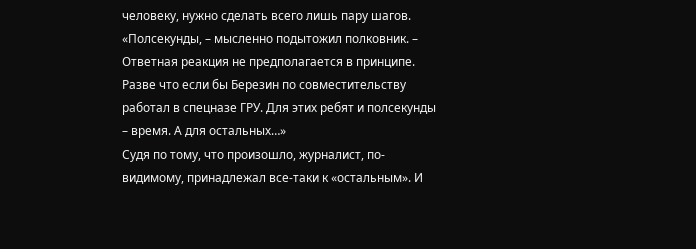человеку, нужно сделать всего лишь пару шагов.
«Полсекунды, – мысленно подытожил полковник. – Ответная реакция не предполагается в принципе. Разве что если бы Березин по совместительству работал в спецназе ГРУ. Для этих ребят и полсекунды – время. А для остальных…»
Судя по тому, что произошло, журналист, по-видимому, принадлежал все-таки к «остальным». И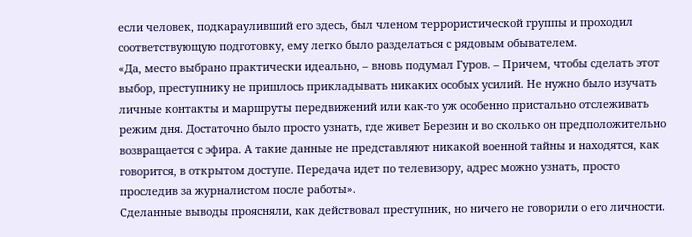если человек, подкарауливший его здесь, был членом террористической группы и проходил соответствующую подготовку, ему легко было разделаться с рядовым обывателем.
«Да, место выбрано практически идеально, – вновь подумал Гуров. – Причем, чтобы сделать этот выбор, преступнику не пришлось прикладывать никаких особых усилий. Не нужно было изучать личные контакты и маршруты передвижений или как-то уж особенно пристально отслеживать режим дня. Достаточно было просто узнать, где живет Березин и во сколько он предположительно возвращается с эфира. А такие данные не представляют никакой военной тайны и находятся, как говорится, в открытом доступе. Передача идет по телевизору, адрес можно узнать, просто проследив за журналистом после работы».
Сделанные выводы проясняли, как действовал преступник, но ничего не говорили о его личности.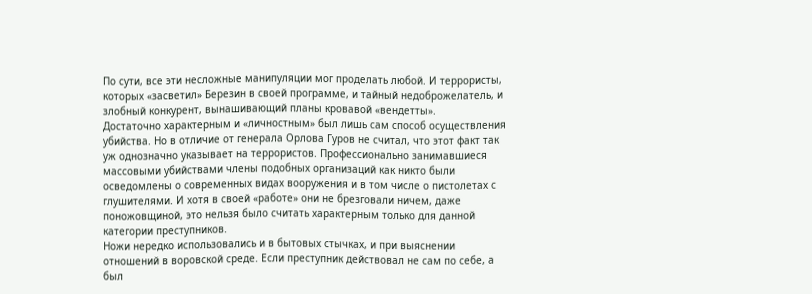По сути, все эти несложные манипуляции мог проделать любой. И террористы, которых «засветил» Березин в своей программе, и тайный недоброжелатель, и злобный конкурент, вынашивающий планы кровавой «вендетты».
Достаточно характерным и «личностным» был лишь сам способ осуществления убийства. Но в отличие от генерала Орлова Гуров не считал, что этот факт так уж однозначно указывает на террористов. Профессионально занимавшиеся массовыми убийствами члены подобных организаций как никто были осведомлены о современных видах вооружения и в том числе о пистолетах с глушителями. И хотя в своей «работе» они не брезговали ничем, даже поножовщиной, это нельзя было считать характерным только для данной категории преступников.
Ножи нередко использовались и в бытовых стычках, и при выяснении отношений в воровской среде. Если преступник действовал не сам по себе, а был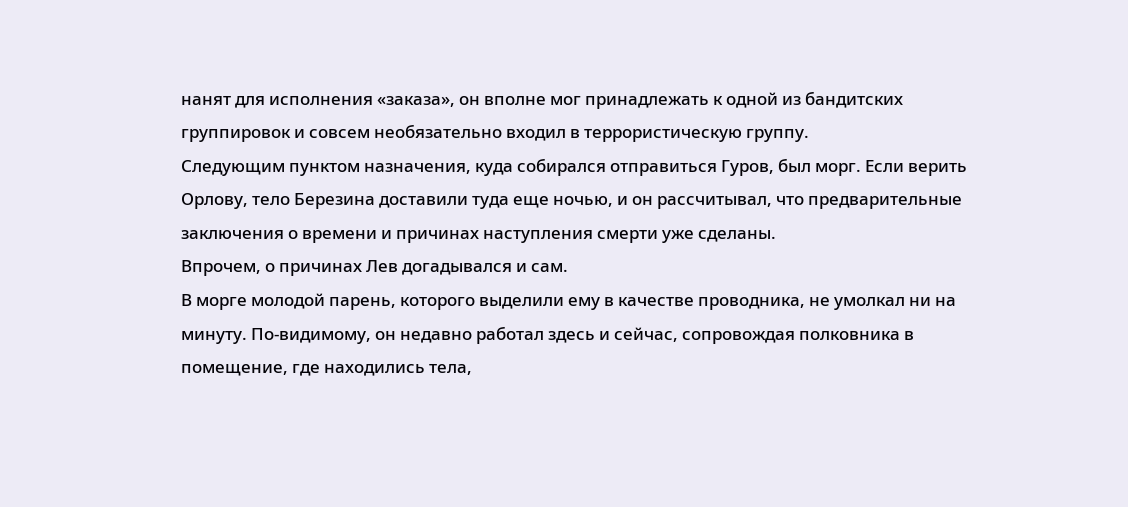нанят для исполнения «заказа», он вполне мог принадлежать к одной из бандитских группировок и совсем необязательно входил в террористическую группу.
Следующим пунктом назначения, куда собирался отправиться Гуров, был морг. Если верить Орлову, тело Березина доставили туда еще ночью, и он рассчитывал, что предварительные заключения о времени и причинах наступления смерти уже сделаны.
Впрочем, о причинах Лев догадывался и сам.
В морге молодой парень, которого выделили ему в качестве проводника, не умолкал ни на минуту. По-видимому, он недавно работал здесь и сейчас, сопровождая полковника в помещение, где находились тела,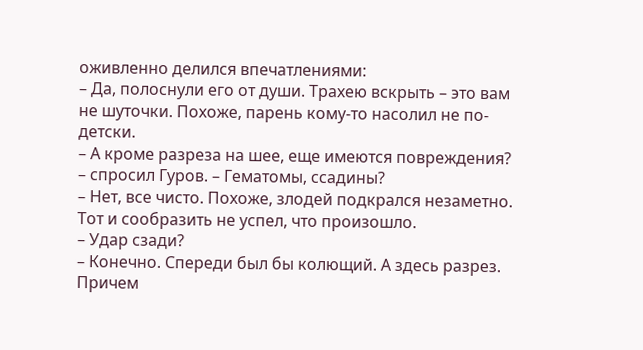оживленно делился впечатлениями:
– Да, полоснули его от души. Трахею вскрыть – это вам не шуточки. Похоже, парень кому-то насолил не по-детски.
– А кроме разреза на шее, еще имеются повреждения? – спросил Гуров. – Гематомы, ссадины?
– Нет, все чисто. Похоже, злодей подкрался незаметно. Тот и сообразить не успел, что произошло.
– Удар сзади?
– Конечно. Спереди был бы колющий. А здесь разрез. Причем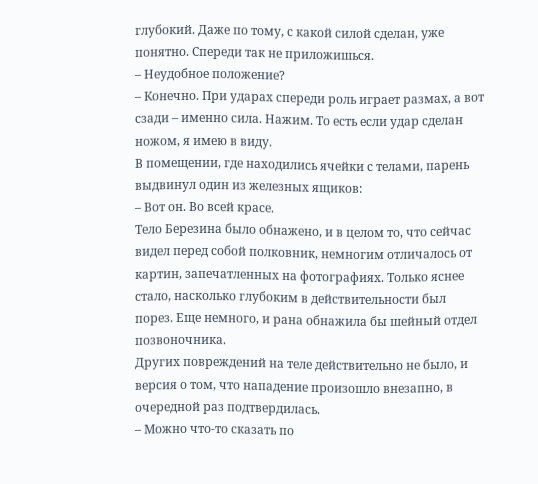глубокий. Даже по тому, с какой силой сделан, уже понятно. Спереди так не приложишься.
– Неудобное положение?
– Конечно. При ударах спереди роль играет размах, а вот сзади – именно сила. Нажим. То есть если удар сделан ножом, я имею в виду.
В помещении, где находились ячейки с телами, парень выдвинул один из железных ящиков:
– Вот он. Во всей красе.
Тело Березина было обнажено, и в целом то, что сейчас видел перед собой полковник, немногим отличалось от картин, запечатленных на фотографиях. Только яснее стало, насколько глубоким в действительности был порез. Еще немного, и рана обнажила бы шейный отдел позвоночника.
Других повреждений на теле действительно не было, и версия о том, что нападение произошло внезапно, в очередной раз подтвердилась.
– Можно что-то сказать по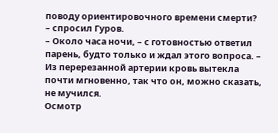поводу ориентировочного времени смерти? – спросил Гуров.
– Около часа ночи, – с готовностью ответил парень, будто только и ждал этого вопроса. – Из перерезанной артерии кровь вытекла почти мгновенно, так что он, можно сказать, не мучился.
Осмотр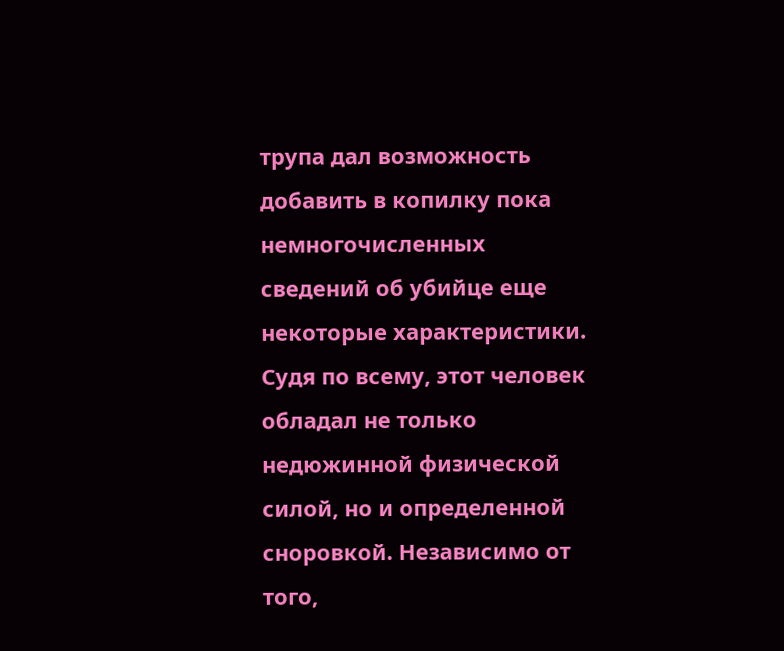трупа дал возможность добавить в копилку пока немногочисленных сведений об убийце еще некоторые характеристики.
Судя по всему, этот человек обладал не только недюжинной физической силой, но и определенной сноровкой. Независимо от того,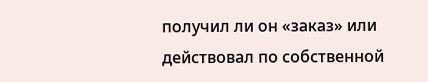получил ли он «заказ» или действовал по собственной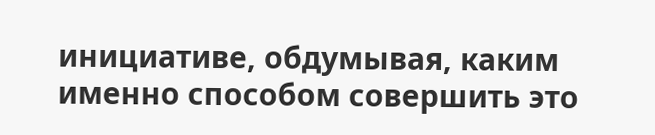инициативе, обдумывая, каким именно способом совершить это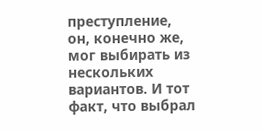преступление, он, конечно же, мог выбирать из нескольких вариантов. И тот факт, что выбрал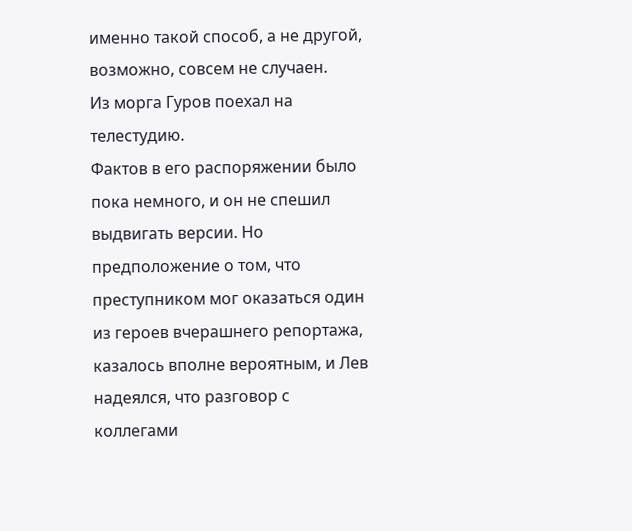именно такой способ, а не другой, возможно, совсем не случаен.
Из морга Гуров поехал на телестудию.
Фактов в его распоряжении было пока немного, и он не спешил выдвигать версии. Но предположение о том, что преступником мог оказаться один из героев вчерашнего репортажа, казалось вполне вероятным, и Лев надеялся, что разговор с коллегами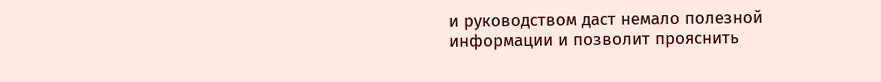и руководством даст немало полезной информации и позволит прояснить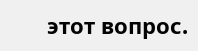этот вопрос.